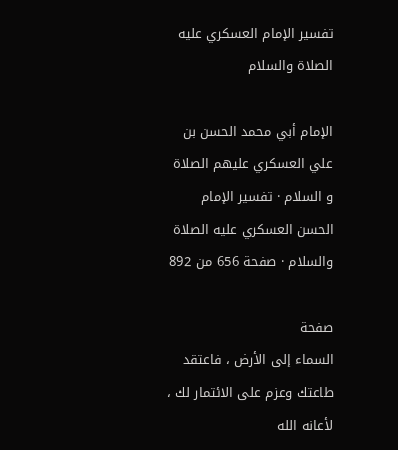تفسير الإمام العسكري عليه الصلاة والسلام

الإمام أبي محمد الحسن بن علي العسكري عليهم الصلاة و السلام · تفسير الإمام الحسن العسكري عليه الصلاة والسلام · صفحة 656 من 892

صفحة
السماء إلى الأرض ، فاعتقد طاعتك وعزم على الائتمار لك ، لأعانه الله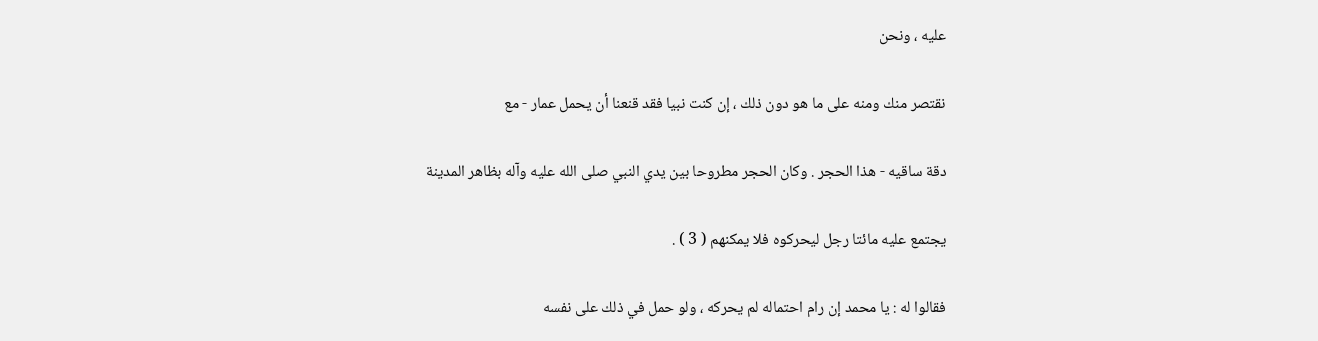عليه ، ونحن

نقتصر منك ومنه على ما هو دون ذلك ، إن كنت نبيا فقد قنعنا أن يحمل عمار - مع

دقة ساقيه - هذا الحجر . وكان الحجر مطروحا بين يدي النبي صلى الله عليه وآله بظاهر المدينة

يجتمع عليه مائتا رجل ليحركوه فلا يمكنهم ( 3 ) .

فقالوا له : يا محمد إن رام احتماله لم يحركه ، ولو حمل في ذلك على نفسه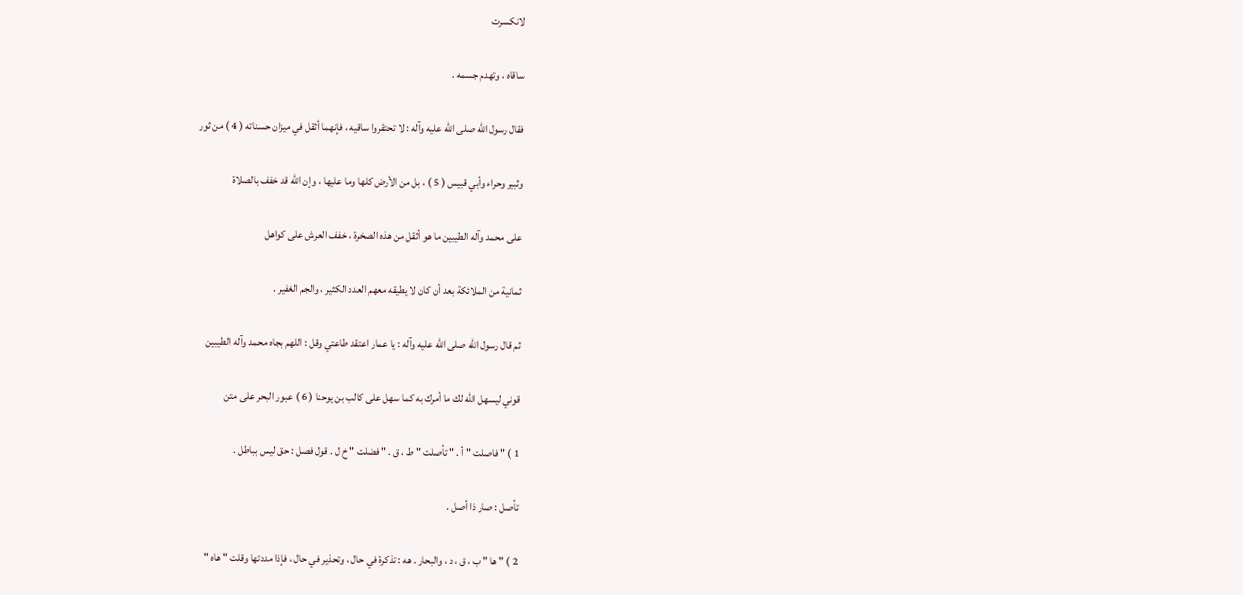لانكسرت

ساقاه ، وتهدم جسمه .

فقال رسول الله صلى الله عليه وآله : لا تحتقروا ساقيه ، فإنهما أثقل في ميزان حسناته ( 4 ) من ثور

وثبير وحراء وأبي قبيس ( 5 ) ، بل من الأرض كلها وما عليها ، وإن الله قد خفف بالصلاة

على محمد وآله الطيبين ما هو أثقل من هذه الصخرة ، خفف العرش على كواهل

ثمانية من الملائكة بعد أن كان لا يطيقه معهم العدد الكثير ، والجم الغفير .

ثم قال رسول الله صلى الله عليه وآله : يا عمار اعتقد طاعتي وقل : اللهم بجاه محمد وآله الطيبين

قوني ليسهل الله لك ما أمرك به كما سهل على كالب بن يوحنا ( 6 ) عبور البحر على متن

1 ) " فاصلت " أ . " تأصلت " ط ، ق . " فضلت " خ ل . قول فصل : حق ليس بباطل .

تأصل : صار ذا أصل .

2 ) " ها " ب ، ق ، د ، والبحار . هه : تذكرة في حال ، وتحذير في حال ، فإذا مددتها وقلت " هاه "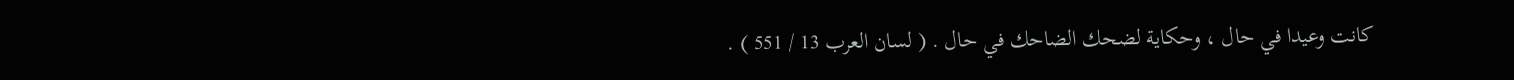كانت وعيدا في حال ، وحكاية لضحك الضاحك في حال . ( لسان العرب 13 / 551 ) .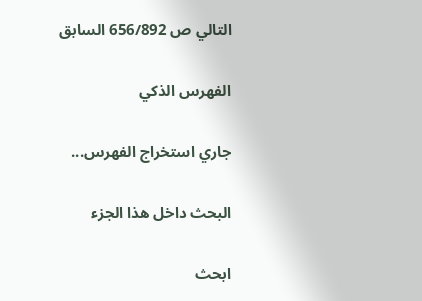التالي ص 656/892 السابق

الفهرس الذكي

جاري استخراج الفهرس...

البحث داخل هذا الجزء

ابحث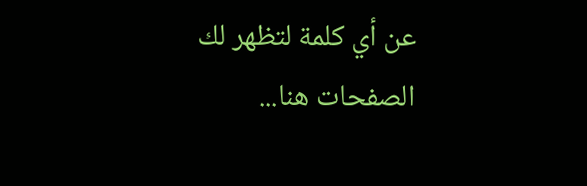عن أي كلمة لتظهر لك الصفحات هنا...